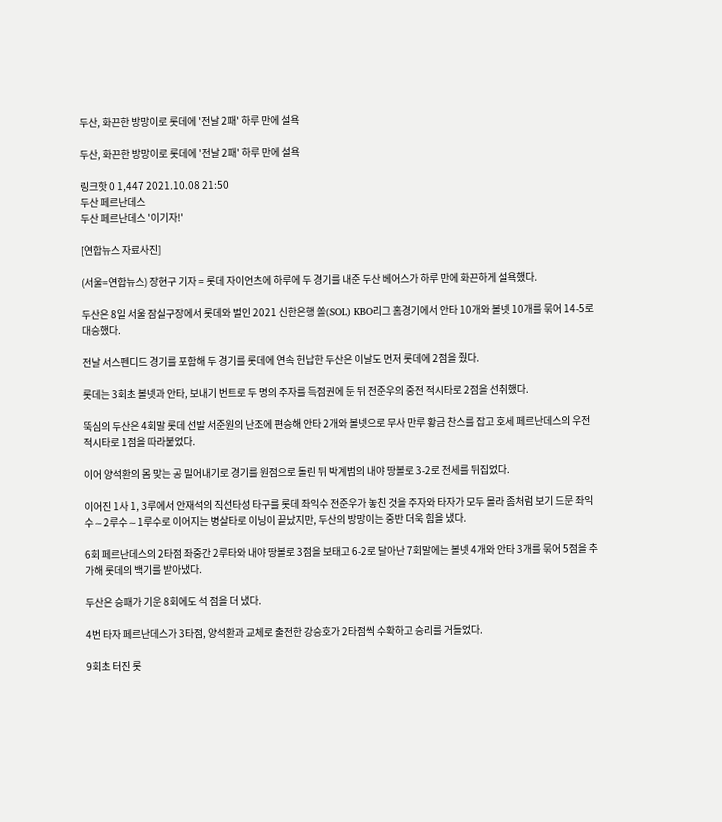두산, 화끈한 방망이로 롯데에 '전날 2패' 하루 만에 설욕

두산, 화끈한 방망이로 롯데에 '전날 2패' 하루 만에 설욕

링크핫 0 1,447 2021.10.08 21:50
두산 페르난데스
두산 페르난데스 '이기자!'

[연합뉴스 자료사진]

(서울=연합뉴스) 장현구 기자 = 롯데 자이언츠에 하루에 두 경기를 내준 두산 베어스가 하루 만에 화끈하게 설욕했다.

두산은 8일 서울 잠실구장에서 롯데와 벌인 2021 신한은행 쏠(SOL) KBO리그 홈경기에서 안타 10개와 볼넷 10개를 묶어 14-5로 대승했다.

전날 서스펜디드 경기를 포함해 두 경기를 롯데에 연속 헌납한 두산은 이날도 먼저 롯데에 2점을 줬다.

롯데는 3회초 볼넷과 안타, 보내기 번트로 두 명의 주자를 득점권에 둔 뒤 전준우의 중전 적시타로 2점을 선취했다.

뚝심의 두산은 4회말 롯데 선발 서준원의 난조에 편승해 안타 2개와 볼넷으로 무사 만루 황금 찬스를 잡고 호세 페르난데스의 우전 적시타로 1점을 따라붙었다.

이어 양석환의 몸 맞는 공 밀어내기로 경기를 원점으로 돌린 뒤 박계범의 내야 땅볼로 3-2로 전세를 뒤집었다.

이어진 1사 1, 3루에서 안재석의 직선타성 타구를 롯데 좌익수 전준우가 놓친 것을 주자와 타자가 모두 몰라 좀처럼 보기 드문 좌익수∼2루수∼1루수로 이어지는 병살타로 이닝이 끝났지만, 두산의 방망이는 중반 더욱 힘을 냈다.

6회 페르난데스의 2타점 좌중간 2루타와 내야 땅볼로 3점을 보태고 6-2로 달아난 7회말에는 볼넷 4개와 안타 3개를 묶어 5점을 추가해 롯데의 백기를 받아냈다.

두산은 승패가 기운 8회에도 석 점을 더 냈다.

4번 타자 페르난데스가 3타점, 양석환과 교체로 출전한 강승호가 2타점씩 수확하고 승리를 거들었다.

9회초 터진 롯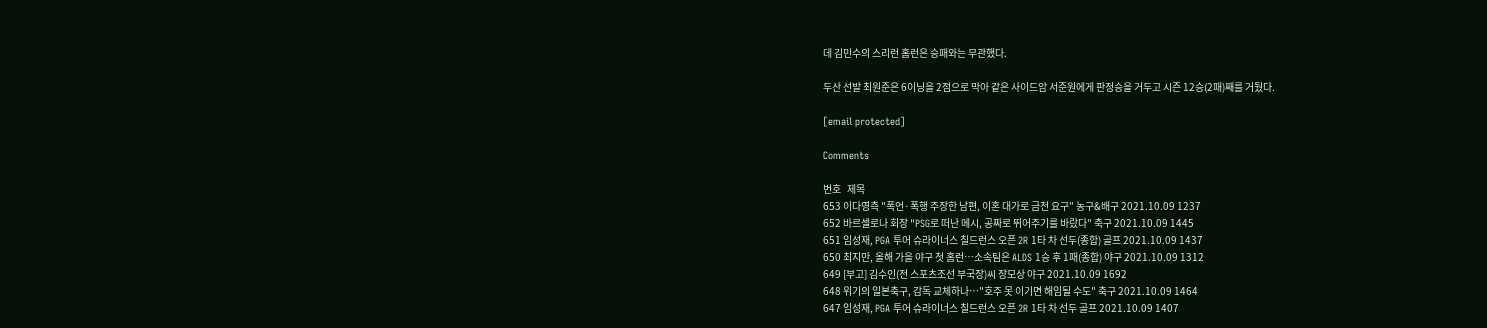데 김민수의 스리런 홈런은 승패와는 무관했다.

두산 선발 최원준은 6이닝을 2점으로 막아 같은 사이드암 서준원에게 판정승을 거두고 시즌 12승(2패)째를 거뒀다.

[email protected]

Comments

번호   제목
653 이다영측 "폭언·폭행 주장한 남편, 이혼 대가로 금전 요구" 농구&배구 2021.10.09 1237
652 바르셀로나 회장 "PSG로 떠난 메시, 공짜로 뛰어주기를 바랐다" 축구 2021.10.09 1445
651 임성재, PGA 투어 슈라이너스 칠드런스 오픈 2R 1타 차 선두(종합) 골프 2021.10.09 1437
650 최지만, 올해 가을 야구 첫 홈런…소속팀은 ALDS 1승 후 1패(종합) 야구 2021.10.09 1312
649 [부고] 김수인(전 스포츠조선 부국장)씨 장모상 야구 2021.10.09 1692
648 위기의 일본축구, 감독 교체하나…"호주 못 이기면 해임될 수도" 축구 2021.10.09 1464
647 임성재, PGA 투어 슈라이너스 칠드런스 오픈 2R 1타 차 선두 골프 2021.10.09 1407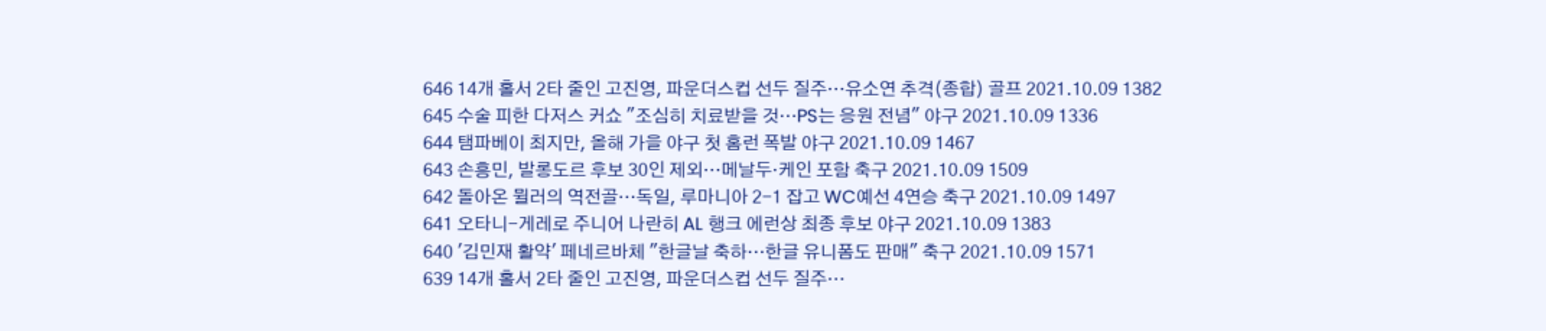646 14개 홀서 2타 줄인 고진영, 파운더스컵 선두 질주…유소연 추격(종합) 골프 2021.10.09 1382
645 수술 피한 다저스 커쇼 "조심히 치료받을 것…PS는 응원 전념" 야구 2021.10.09 1336
644 탬파베이 최지만, 올해 가을 야구 첫 홈런 폭발 야구 2021.10.09 1467
643 손흥민, 발롱도르 후보 30인 제외…메날두·케인 포함 축구 2021.10.09 1509
642 돌아온 뮐러의 역전골…독일, 루마니아 2-1 잡고 WC예선 4연승 축구 2021.10.09 1497
641 오타니-게레로 주니어 나란히 AL 행크 에런상 최종 후보 야구 2021.10.09 1383
640 '김민재 활약' 페네르바체 "한글날 축하…한글 유니폼도 판매" 축구 2021.10.09 1571
639 14개 홀서 2타 줄인 고진영, 파운더스컵 선두 질주…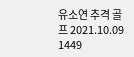유소연 추격 골프 2021.10.09 1449